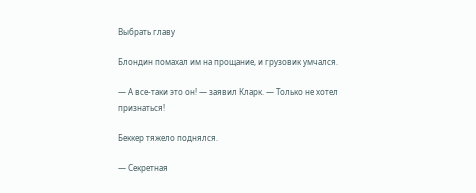Выбрать главу

Блондин помахал им на прощание, и грузовик умчался.

— А все-таки это он! — заявил Кларк. — Только не хотел признаться!

Беккер тяжело поднялся.

— Секретная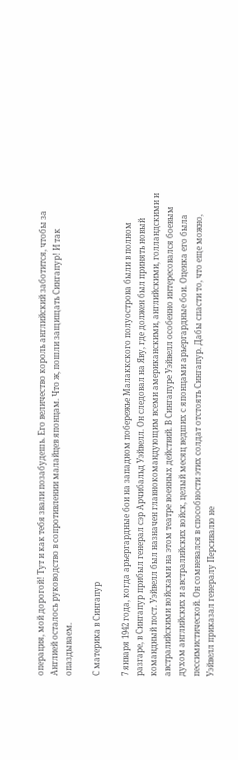операция, мой дорогой! Тут и как тебя звали позабудешь. Его величество король английский заботится, чтобы за Англией осталось руководство в сопротивлении малайцев японцам. Что ж, пошли защищать Сингапур! И так опаздываем.

С материка в Сингапур

7 января 1942 года, когда арьергардные бои на западном побережье Малаккского полуострова были в полном разгаре, в Сингапур прибыл генерал сэр Арчибальд Уэйвелл. Он следовал на Яву, где должен был принять новый командный пост. Уэйвелл был назначен главнокомандующим всеми американскими, английскими, голландскими и австралийскими войсками на этом театре военных действий. В Сингапуре Уэйвелл особенно интересовался боевым духом английских и австралийских войск, целый месяц ведших с японцами арьергардные бои. Оценка его была пессимистической. Он сомневался в способности этих солдат отстоять Сингапур. Дабы спасти то, что еще можно, Уэйвелл приказал генералу Персивалю не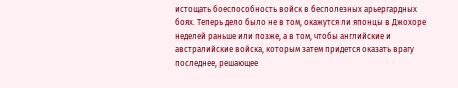истощать боеспособность войск в бесполезных арьергардных боях. Теперь дело было не в том, окажутся ли японцы в Джохоре неделей раньше или позже, а в том, чтобы английские и австралийские войска, которым затем придется оказать врагу последнее, решающее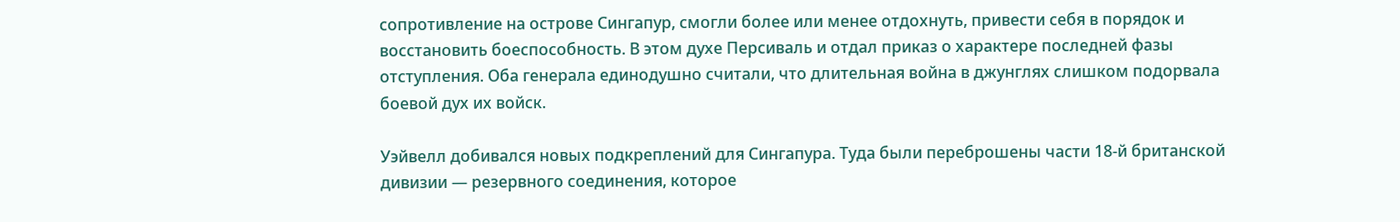сопротивление на острове Сингапур, смогли более или менее отдохнуть, привести себя в порядок и восстановить боеспособность. В этом духе Персиваль и отдал приказ о характере последней фазы отступления. Оба генерала единодушно считали, что длительная война в джунглях слишком подорвала боевой дух их войск.

Уэйвелл добивался новых подкреплений для Сингапура. Туда были переброшены части 18-й британской дивизии — резервного соединения, которое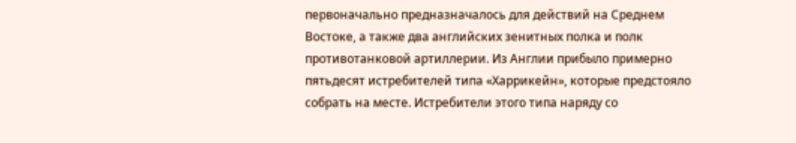первоначально предназначалось для действий на Среднем Востоке, а также два английских зенитных полка и полк противотанковой артиллерии. Из Англии прибыло примерно пятьдесят истребителей типа «Харрикейн», которые предстояло собрать на месте. Истребители этого типа наряду со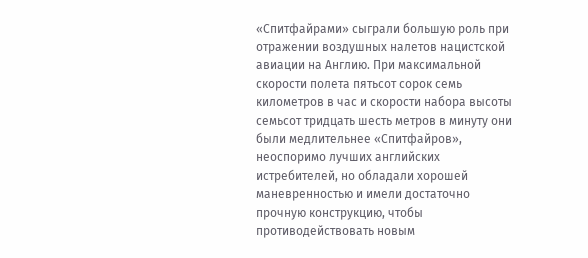«Спитфайрами» сыграли большую роль при отражении воздушных налетов нацистской авиации на Англию. При максимальной скорости полета пятьсот сорок семь километров в час и скорости набора высоты семьсот тридцать шесть метров в минуту они были медлительнее «Спитфайров», неоспоримо лучших английских истребителей, но обладали хорошей маневренностью и имели достаточно прочную конструкцию, чтобы противодействовать новым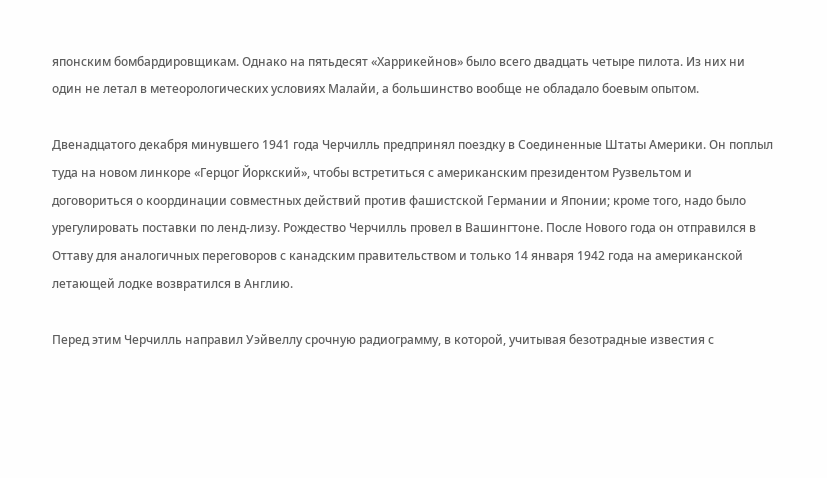японским бомбардировщикам. Однако на пятьдесят «Харрикейнов» было всего двадцать четыре пилота. Из них ни один не летал в метеорологических условиях Малайи, а большинство вообще не обладало боевым опытом.

Двенадцатого декабря минувшего 1941 года Черчилль предпринял поездку в Соединенные Штаты Америки. Он поплыл туда на новом линкоре «Герцог Йоркский», чтобы встретиться с американским президентом Рузвельтом и договориться о координации совместных действий против фашистской Германии и Японии; кроме того, надо было урегулировать поставки по ленд-лизу. Рождество Черчилль провел в Вашингтоне. После Нового года он отправился в Оттаву для аналогичных переговоров с канадским правительством и только 14 января 1942 года на американской летающей лодке возвратился в Англию.

Перед этим Черчилль направил Уэйвеллу срочную радиограмму, в которой, учитывая безотрадные известия с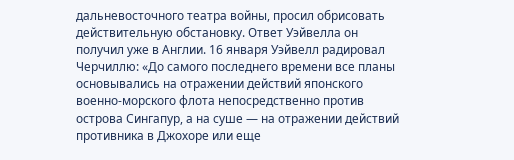дальневосточного театра войны, просил обрисовать действительную обстановку. Ответ Уэйвелла он получил уже в Англии. 16 января Уэйвелл радировал Черчиллю: «До самого последнего времени все планы основывались на отражении действий японского военно-морского флота непосредственно против острова Сингапур, а на суше — на отражении действий противника в Джохоре или еще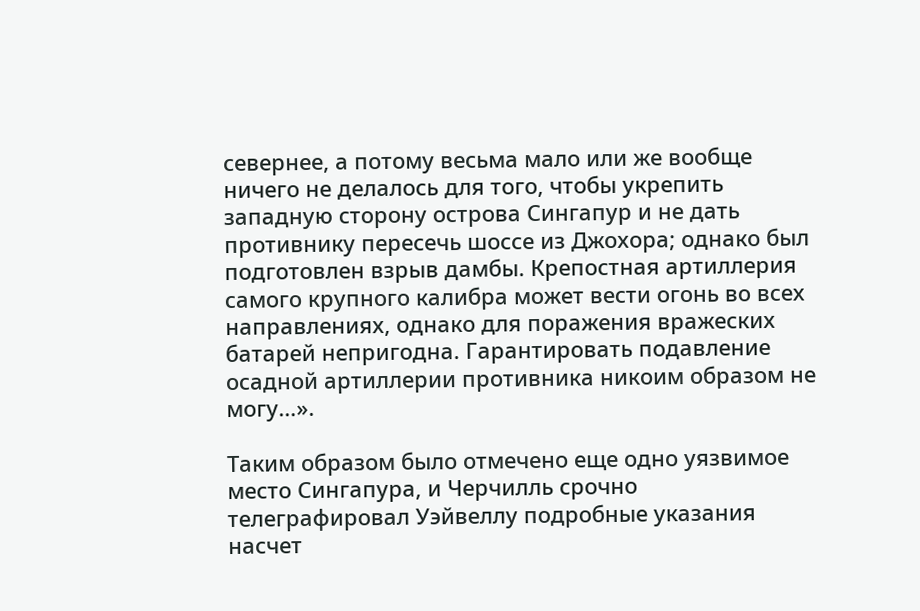севернее, а потому весьма мало или же вообще ничего не делалось для того, чтобы укрепить западную сторону острова Сингапур и не дать противнику пересечь шоссе из Джохора; однако был подготовлен взрыв дамбы. Крепостная артиллерия самого крупного калибра может вести огонь во всех направлениях, однако для поражения вражеских батарей непригодна. Гарантировать подавление осадной артиллерии противника никоим образом не могу…».

Таким образом было отмечено еще одно уязвимое место Сингапура, и Черчилль срочно телеграфировал Уэйвеллу подробные указания насчет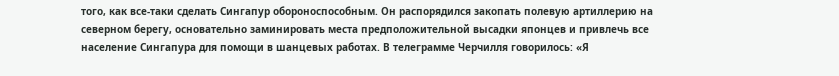того, как все-таки сделать Сингапур обороноспособным. Он распорядился закопать полевую артиллерию на северном берегу, основательно заминировать места предположительной высадки японцев и привлечь все население Сингапура для помощи в шанцевых работах. В телеграмме Черчилля говорилось: «Я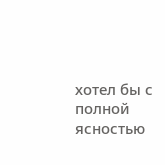хотел бы с полной ясностью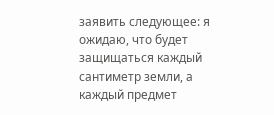заявить следующее: я ожидаю, что будет защищаться каждый сантиметр земли, а каждый предмет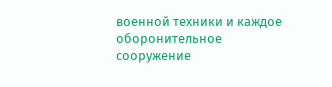военной техники и каждое оборонительное сооружение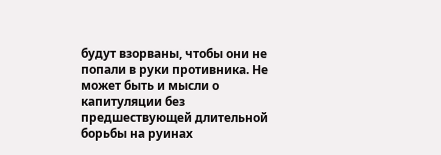будут взорваны, чтобы они не попали в руки противника. Не может быть и мысли о капитуляции без предшествующей длительной борьбы на руинах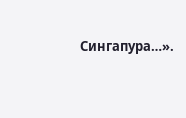Сингапура…».